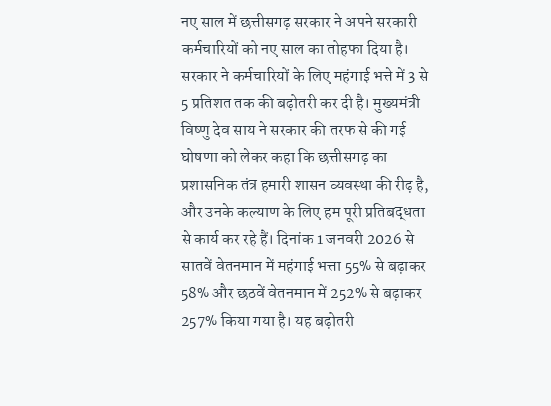नए साल में छत्तीसगढ़ सरकार ने अपने सरकारी कर्मचारियों को नए साल का तोहफा दिया है। सरकार ने कर्मचारियों के लिए महंगाई भत्ते में 3 से 5 प्रतिशत तक की बढ़ोतरी कर दी है। मुख्यमंत्री विष्णु देव साय ने सरकार की तरफ से की गई घोषणा को लेकर कहा कि छत्तीसगढ़ का प्रशासनिक तंत्र हमारी शासन व्यवस्था की रीढ़ है, और उनके कल्याण के लिए हम पूरी प्रतिबद्धता से कार्य कर रहे हैं। दिनांक 1 जनवरी 2026 से सातवें वेतनमान में महंगाई भत्ता 55% से बढ़ाकर 58% और छठवें वेतनमान में 252% से बढ़ाकर 257% किया गया है। यह बढ़ोतरी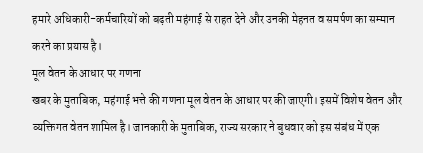हमारे अधिकारी-कर्मचारियों को बढ़ती महंगाई से राहत देने और उनकी मेहनत व समर्पण का सम्मान करने का प्रयास है।
मूल वेतन के आधार पर गणना
खबर के मुताबिक, महंगाई भत्ते की गणना मूल वेतन के आधार पर की जाएगी। इसमें विशेष वेतन और व्यक्तिगत वेतन शामिल है। जानकारी के मुताबिक, राज्य सरकार ने बुधवार को इस संबंध में एक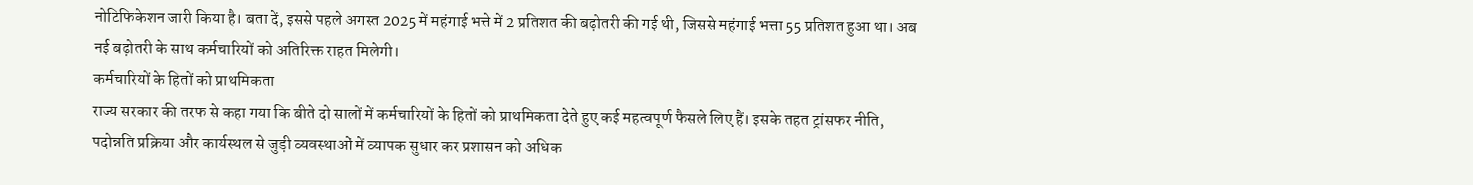नोटिफिकेशन जारी किया है। बता दें, इससे पहले अगस्त 2025 में महंगाई भत्ते में 2 प्रतिशत की बढ़ोतरी की गई थी, जिससे महंगाई भत्ता 55 प्रतिशत हुआ था। अब नई बढ़ोतरी के साथ कर्मचारियों को अतिरिक्त राहत मिलेगी।
कर्मचारियों के हितों को प्राथमिकता
राज्य सरकार की तरफ से कहा गया कि बीते दो सालों में कर्मचारियों के हितों को प्राथमिकता देते हुए कई महत्वपूर्ण फैसले लिए हैं। इसके तहत ट्रांसफर नीति, पदोन्नति प्रक्रिया और कार्यस्थल से जुड़ी व्यवस्थाओं में व्यापक सुधार कर प्रशासन को अधिक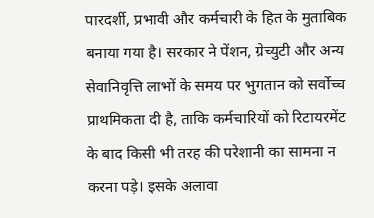पारदर्शी, प्रभावी और कर्मचारी के हित के मुताबिक बनाया गया है। सरकार ने पेंशन, ग्रेच्युटी और अन्य सेवानिवृत्ति लाभों के समय पर भुगतान को सर्वोच्च प्राथमिकता दी है, ताकि कर्मचारियों को रिटायरमेंट के बाद किसी भी तरह की परेशानी का सामना न करना पड़े। इसके अलावा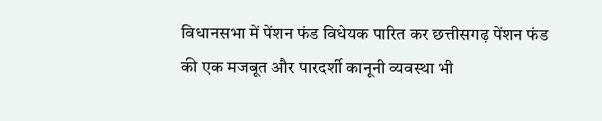विधानसभा में पेंशन फंड विधेयक पारित कर छत्तीसगढ़ पेंशन फंड की एक मजबूत और पारदर्शी कानूनी व्यवस्था भी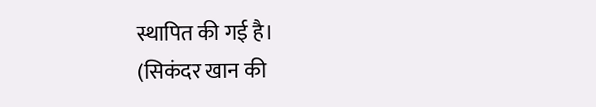स्थापित की गई है।
(सिकंदर खान की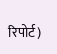रिपोर्ट)